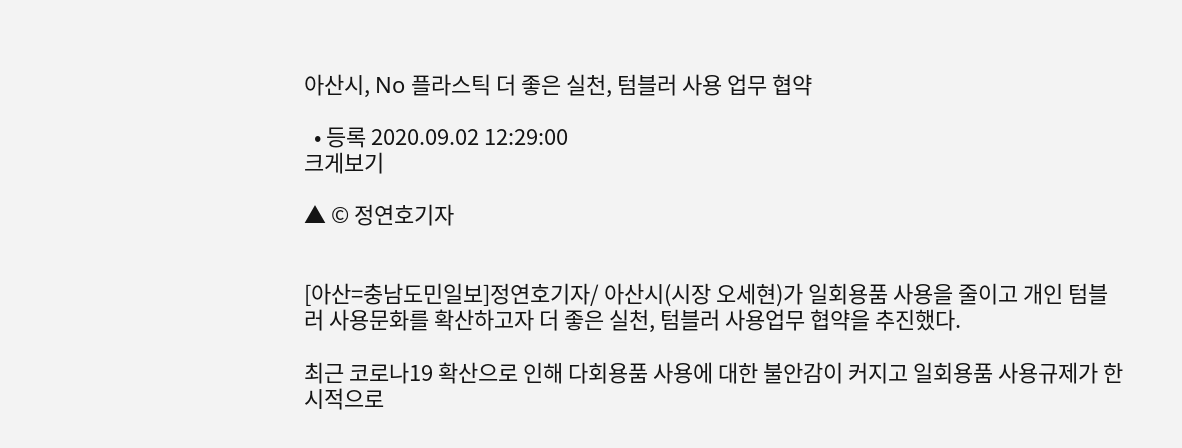아산시, No 플라스틱 더 좋은 실천, 텀블러 사용 업무 협약

  • 등록 2020.09.02 12:29:00
크게보기

▲ © 정연호기자


[아산=충남도민일보]정연호기자/ 아산시(시장 오세현)가 일회용품 사용을 줄이고 개인 텀블러 사용문화를 확산하고자 더 좋은 실천, 텀블러 사용업무 협약을 추진했다.

최근 코로나19 확산으로 인해 다회용품 사용에 대한 불안감이 커지고 일회용품 사용규제가 한시적으로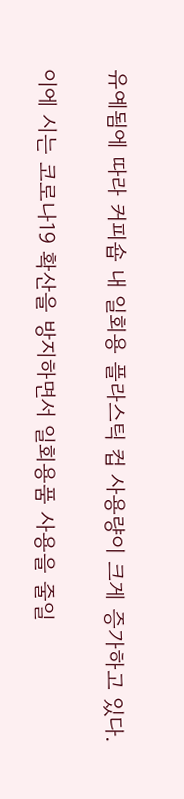유예됨에 따라 커피숍 내 일회용 플라스틱 컵 사용량이 크게 증가하고 있다.

이에 시는 코로나19 확산을 방지하면서 일회용품 사용을 줄일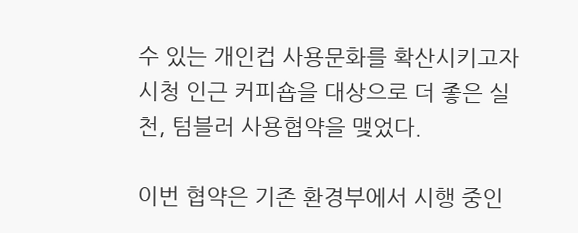수 있는 개인컵 사용문화를 확산시키고자 시청 인근 커피숍을 대상으로 더 좋은 실천, 텀블러 사용협약을 맺었다.

이번 협약은 기존 환경부에서 시행 중인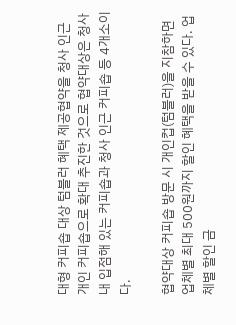대형 커피숍 대상 텀블러 혜택 제공협약을 청사 인근 개인 커피숍으로 확대 추진한 것으로 협약대상은 청사 내 입점해 있는 커피숍과 청사 인근 커피숍 등 4개소이다.

협약대상 커피숍 방문 시 개인컵(텀블러)을 지참하면 업체별 최대 500원까지 할인 혜택을 받을 수 있다. 업체별 할인 금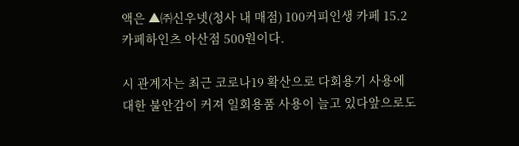액은 ▲㈜신우넷(청사 내 매점) 100커피인생 카페 15.2 카페하인츠 아산점 500원이다.

시 관계자는 최근 코로나19 확산으로 다회용기 사용에 대한 불안감이 커져 일회용품 사용이 늘고 있다앞으로도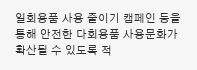일회용품 사용 줄이기 캠페인 등을 통해 안전한 다회용품 사용문화가 확산될 수 있도록 적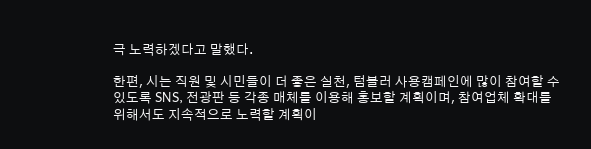극 노력하겠다고 말했다.

한편, 시는 직원 및 시민들이 더 좋은 실천, 텀블러 사용캠페인에 많이 참여할 수 있도록 SNS, 전광판 등 각종 매체를 이용해 홍보할 계획이며, 참여업체 확대를 위해서도 지속적으로 노력할 계획이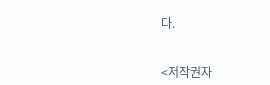다.


<저작권자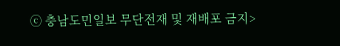ⓒ 충남도민일보 무단전재 및 재배포 금지>